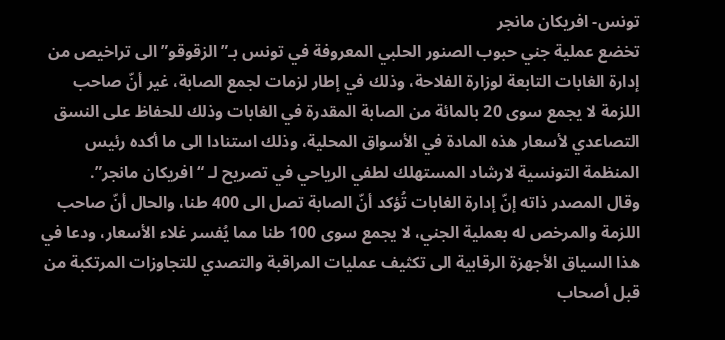تونس- افريكان مانجر
تخضع عملية جني حبوب الصنور الحلبي المعروفة في تونس بـ”الزقوقو” الى تراخيص من إدارة الغابات التابعة لوزارة الفلاحة، وذلك في إطار لزمات لجمع الصابة، غير أنّ صاحب اللزمة لا يجمع سوى 20 بالمائة من الصابة المقدرة في الغابات وذلك للحفاظ على النسق التصاعدي لأسعار هذه المادة في الأسواق المحلية، وذلك استنادا الى ما أكده رئيس المنظمة التونسية لارشاد المستهلك لطفي الرياحي في تصريح لـ “افريكان مانجر”.
وقال المصدر ذاته إنّ إدارة الغابات تُؤكد أنّ الصابة تصل الى 400 طنا، والحال أنّ صاحب اللزمة والمرخص له بعملية الجني، لا يجمع سوى 100 طنا مما يُفسر غلاء الأسعار، ودعا في هذا السياق الأجهزة الرقابية الى تكثيف عمليات المراقبة والتصدي للتجاوزات المرتكبة من قبل أصحاب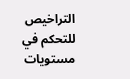التراخيص للتحكم في مستويات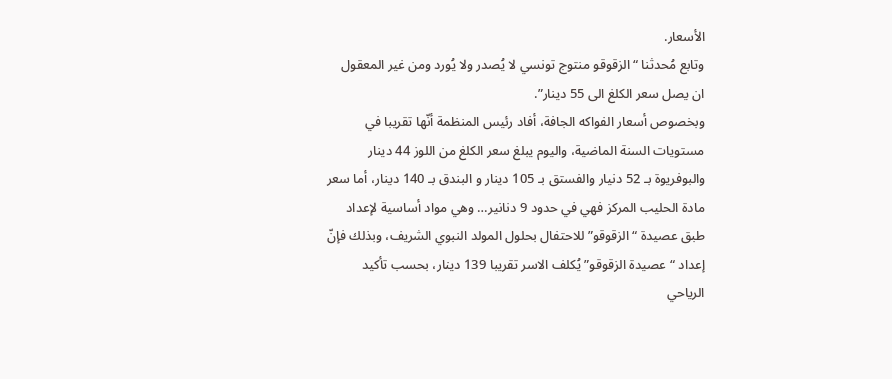الأسعار.
وتابع مُحدثنا “الزقوقو منتوج تونسي لا يُصدر ولا يُورد ومن غير المعقول ان يصل سعر الكلغ الى 55 دينار”.
وبخصوص أسعار الفواكه الجافة، أفاد رئيس المنظمة أنّها تقريبا في مستويات السنة الماضية، واليوم يبلغ سعر الكلغ من اللوز 44 دينار والبوفريوة بـ 52 دنيار والفستق بـ 105 دينار و البندق بـ 140 دينار، أما سعر مادة الحليب المركز فهي في حدود 9 دنانير… وهي مواد أساسية لإعداد طبق عصيدة “الزقوقو” للاحتفال بحلول المولد النبوي الشريف، وبذلك فإنّ إعداد “عصيدة الزقوقو” يُكلف الاسر تقريبا 139 دينار، بحسب تأكيد الرياحي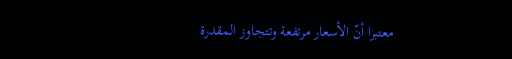معتبرا أنّ الأسعار مرتفعة وتتجاوز المقدرة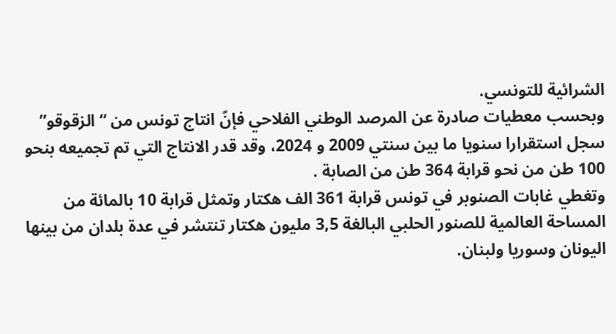الشرائية للتونسي.
وبحسب معطيات صادرة عن المرصد الوطني الفلاحي فإنّ انتاج تونس من “الزقوقو” سجل استقرارا سنويا ما بين سنتي 2009 و 2024، وقد قدر الانتاج التي تم تجميعه بنحو 100 طن من نحو قرابة 364 طن من الصابة .
وتغطي غابات الصنوبر في تونس قرابة 361 الف هكتار وتمثل قرابة 10 بالمائة من المساحة العالمية للصنور الحلبي البالغة 3,5 مليون هكتار تنتشر في عدة بلدان من بينها اليونان وسوريا ولبنان.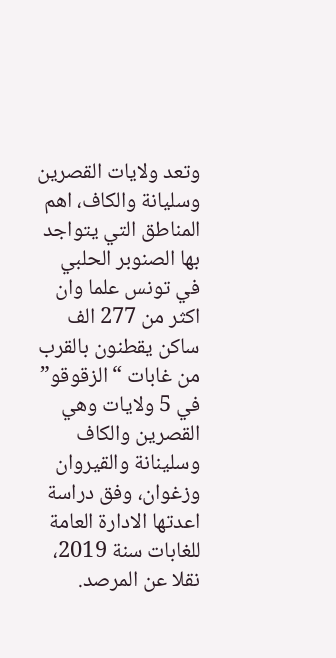وتعد ولايات القصرين وسليانة والكاف، اهم المناطق التي يتواجد بها الصنوبر الحلبي في تونس علما وان اكثر من 277 الف ساكن يقطنون بالقرب من غابات “الزقوقو” في 5 ولايات وهي القصرين والكاف وسلينانة والقيروان وزغوان، وفق دراسة اعدتها الادارة العامة للغابات سنة 2019، نقلا عن المرصد.